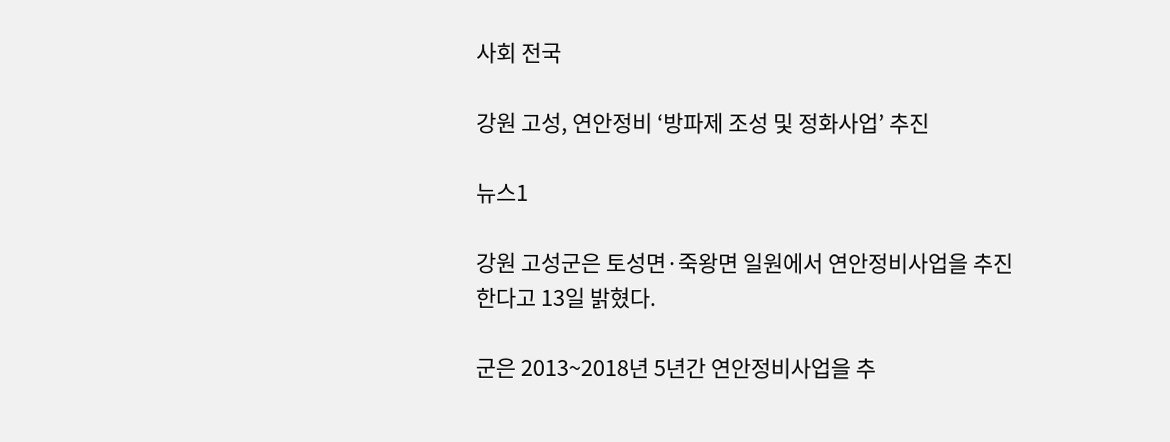사회 전국

강원 고성, 연안정비 ‘방파제 조성 및 정화사업’ 추진

뉴스1

강원 고성군은 토성면·죽왕면 일원에서 연안정비사업을 추진한다고 13일 밝혔다.

군은 2013~2018년 5년간 연안정비사업을 추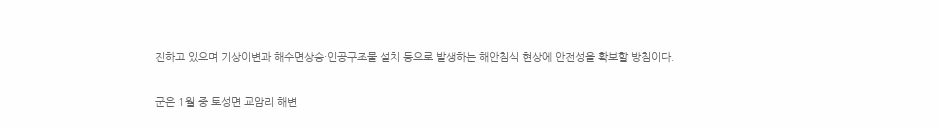진하고 있으며 기상이변과 해수면상승·인공구조물 설치 등으로 발생하는 해안침식 현상에 안전성을 확보할 방침이다.

군은 1월 중 토성면 교암리 해변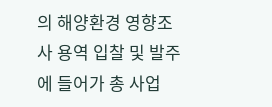의 해양환경 영향조사 용역 입찰 및 발주에 들어가 총 사업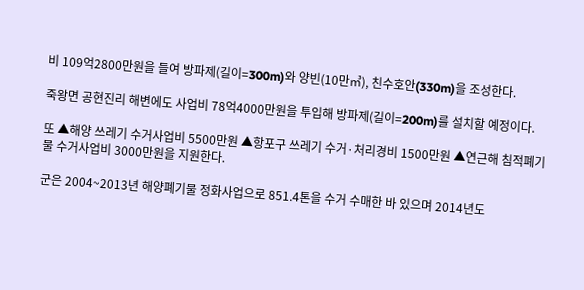비 109억2800만원을 들여 방파제(길이=300m)와 양빈(10만㎥), 친수호안(330m)을 조성한다.

죽왕면 공현진리 해변에도 사업비 78억4000만원을 투입해 방파제(길이=200m)를 설치할 예정이다.

또 ▲해양 쓰레기 수거사업비 5500만원 ▲항포구 쓰레기 수거·처리경비 1500만원 ▲연근해 침적폐기물 수거사업비 3000만원을 지원한다.

군은 2004~2013년 해양폐기물 정화사업으로 851.4톤을 수거 수매한 바 있으며 2014년도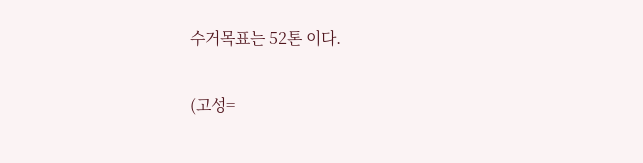수거목표는 52톤 이다.

(고성=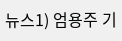뉴스1) 엄용주 기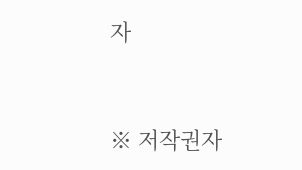자


※ 저작권자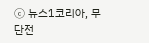ⓒ 뉴스1코리아, 무단전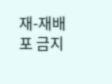재-재배포 금지